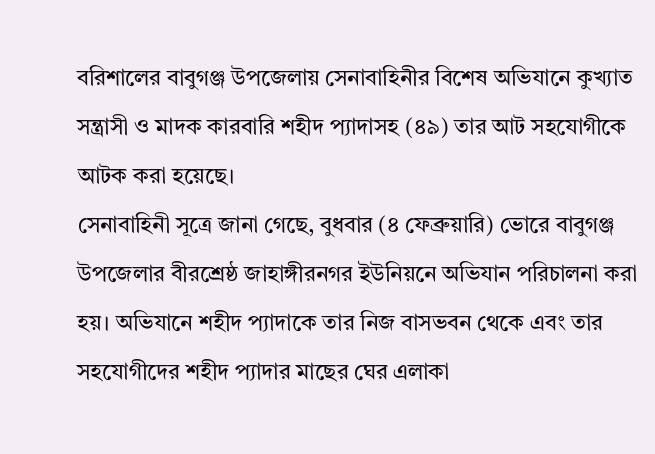বরিশালের বাবুগঞ্জ উপজেলায় সেনাবাহিনীর বিশেষ অভিযানে কুখ্যাত সন্ত্রাসী ও মাদক কারবারি শহীদ প্যাদাসহ (৪৯) তার আট সহযোগীকে আটক করা হয়েছে।
সেনাবাহিনী সূত্রে জানা গেছে, বুধবার (৪ ফেব্রুয়ারি) ভোরে বাবুগঞ্জ উপজেলার বীরশ্রেষ্ঠ জাহাঙ্গীরনগর ইউনিয়নে অভিযান পরিচালনা করা হয়। অভিযানে শহীদ প্যাদাকে তার নিজ বাসভবন থেকে এবং তার সহযোগীদের শহীদ প্যাদার মাছের ঘের এলাকা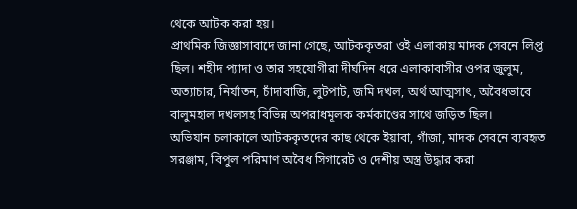থেকে আটক করা হয়।
প্রাথমিক জিজ্ঞাসাবাদে জানা গেছে, আটককৃতরা ওই এলাকায় মাদক সেবনে লিপ্ত ছিল। শহীদ প্যাদা ও তার সহযোগীরা দীর্ঘদিন ধরে এলাকাবাসীর ওপর জুলুম, অত্যাচার, নির্যাতন, চাঁদাবাজি, লুটপাট, জমি দখল, অর্থ আত্মসাৎ, অবৈধভাবে বালুমহাল দখলসহ বিভিন্ন অপরাধমূলক কর্মকাণ্ডের সাথে জড়িত ছিল।
অভিযান চলাকালে আটককৃতদের কাছ থেকে ইয়াবা, গাঁজা, মাদক সেবনে ব্যবহৃত সরঞ্জাম, বিপুল পরিমাণ অবৈধ সিগারেট ও দেশীয় অস্ত্র উদ্ধার করা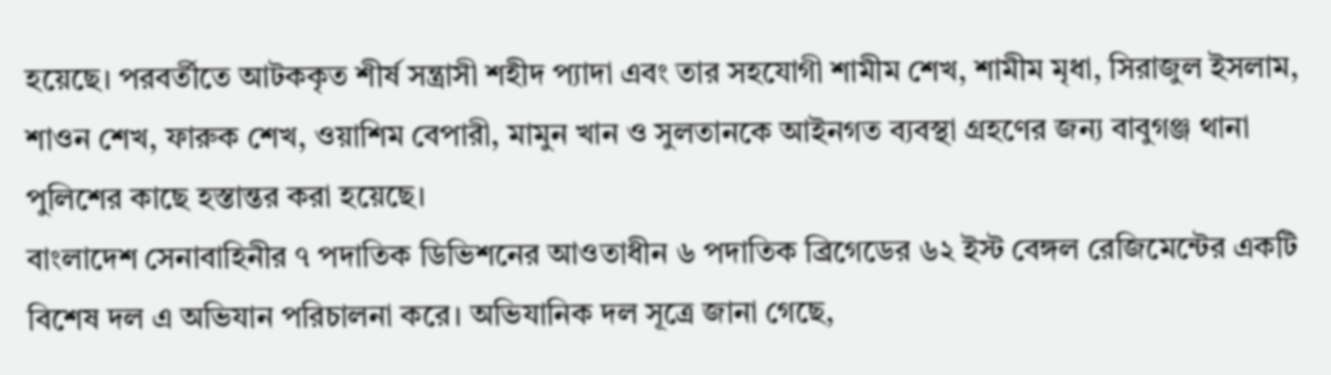হয়েছে। পরবর্তীতে আটককৃত শীর্ষ সন্ত্রাসী শহীদ প্যাদা এবং তার সহযোগী শামীম শেখ, শামীম মৃধা, সিরাজুল ইসলাম, শাওন শেখ, ফারুক শেখ, ওয়াশিম বেপারী, মামুন খান ও সুলতানকে আইনগত ব্যবস্থা গ্রহণের জন্য বাবুগঞ্জ থানা পুলিশের কাছে হস্তান্তর করা হয়েছে।
বাংলাদেশ সেনাবাহিনীর ৭ পদাতিক ডিভিশনের আওতাধীন ৬ পদাতিক ব্রিগেডের ৬২ ইস্ট বেঙ্গল রেজিমেন্টের একটি বিশেষ দল এ অভিযান পরিচালনা করে। অভিযানিক দল সূত্রে জানা গেছে,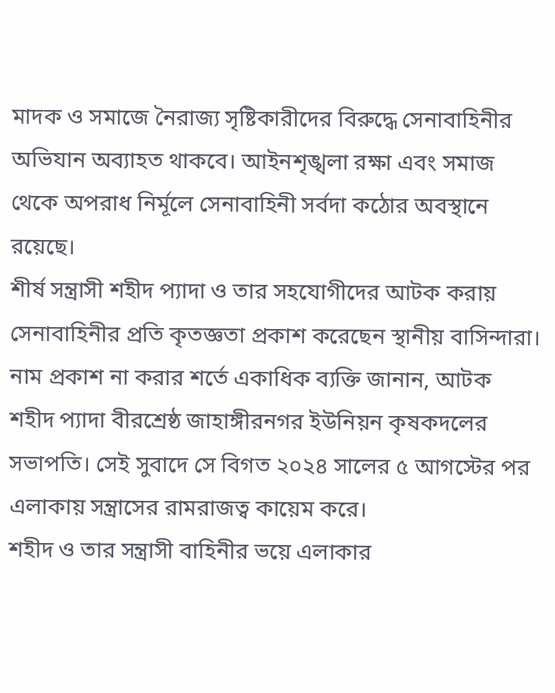মাদক ও সমাজে নৈরাজ্য সৃষ্টিকারীদের বিরুদ্ধে সেনাবাহিনীর অভিযান অব্যাহত থাকবে। আইনশৃঙ্খলা রক্ষা এবং সমাজ থেকে অপরাধ নির্মূলে সেনাবাহিনী সর্বদা কঠোর অবস্থানে রয়েছে।
শীর্ষ সন্ত্রাসী শহীদ প্যাদা ও তার সহযোগীদের আটক করায় সেনাবাহিনীর প্রতি কৃতজ্ঞতা প্রকাশ করেছেন স্থানীয় বাসিন্দারা। নাম প্রকাশ না করার শর্তে একাধিক ব্যক্তি জানান, আটক শহীদ প্যাদা বীরশ্রেষ্ঠ জাহাঙ্গীরনগর ইউনিয়ন কৃষকদলের সভাপতি। সেই সুবাদে সে বিগত ২০২৪ সালের ৫ আগস্টের পর এলাকায় সন্ত্রাসের রামরাজত্ব কায়েম করে।
শহীদ ও তার সন্ত্রাসী বাহিনীর ভয়ে এলাকার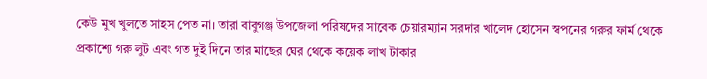কেউ মুখ খুলতে সাহস পেত না। তারা বাবুগঞ্জ উপজেলা পরিষদের সাবেক চেয়ারম্যান সরদার খালেদ হোসেন স্বপনের গরুর ফার্ম থেকে প্রকাশ্যে গরু লুট এবং গত দুই দিনে তার মাছের ঘের থেকে কয়েক লাখ টাকার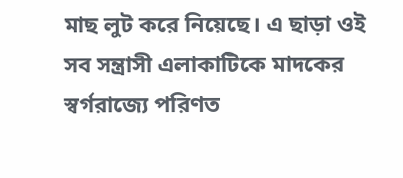মাছ লুট করে নিয়েছে। এ ছাড়া ওই সব সন্ত্রাসী এলাকাটিকে মাদকের স্বর্গরাজ্যে পরিণত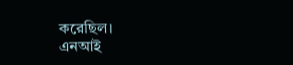করেছিল।
এনআই